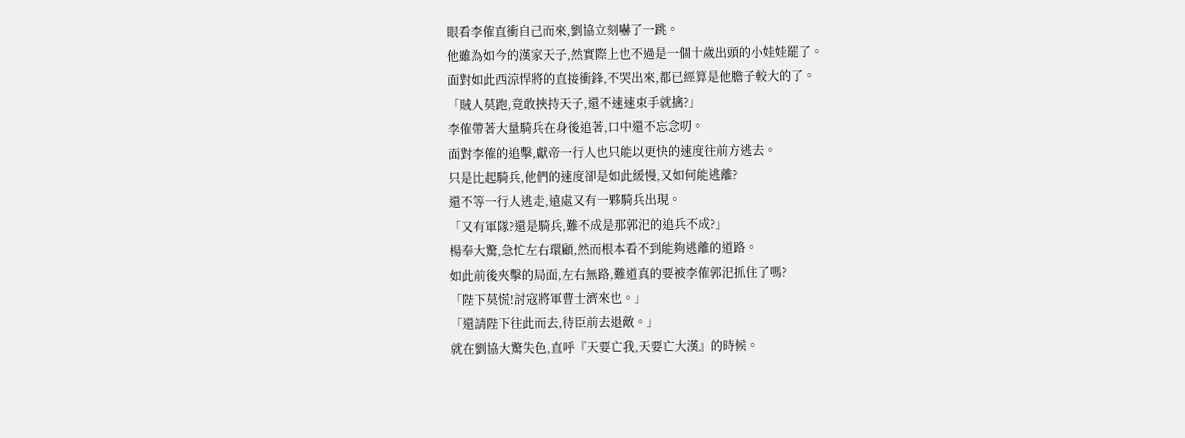眼看李傕直衝自己而來,劉協立刻嚇了一跳。
他雖為如今的漢家天子,然實際上也不過是一個十歲出頭的小娃娃罷了。
面對如此西涼悍將的直接衝鋒,不哭出來,都已經算是他膽子較大的了。
「賊人莫跑,竟敢挾持天子,還不速速束手就擒?」
李傕帶著大量騎兵在身後追著,口中還不忘念叨。
面對李傕的追擊,獻帝一行人也只能以更快的速度往前方逃去。
只是比起騎兵,他們的速度卻是如此緩慢,又如何能逃離?
還不等一行人逃走,遠處又有一夥騎兵出現。
「又有軍隊?還是騎兵,難不成是那郭汜的追兵不成?」
楊奉大驚,急忙左右環顧,然而根本看不到能夠逃離的道路。
如此前後夾擊的局面,左右無路,難道真的要被李傕郭汜抓住了嗎?
「陛下莫慌!討寇將軍曹士濟來也。」
「還請陛下往此而去,待臣前去退敵。」
就在劉協大驚失色,直呼『天要亡我,天要亡大漢』的時候。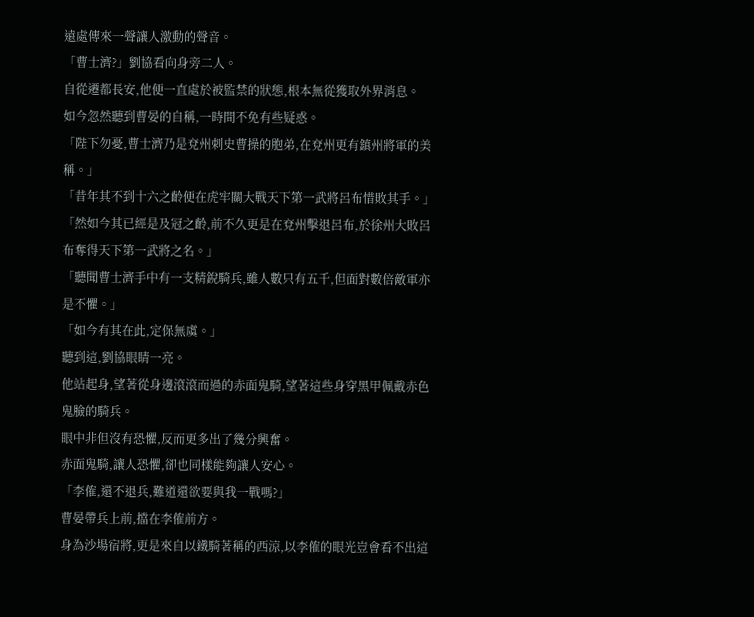遠處傳來一聲讓人激動的聲音。
「曹士濟?」劉協看向身旁二人。
自從遷都長安,他便一直處於被監禁的狀態,根本無從獲取外界消息。
如今忽然聽到曹晏的自稱,一時間不免有些疑惑。
「陛下勿憂,曹士濟乃是兗州刺史曹操的胞弟,在兗州更有鎮州將軍的美稱。」
「昔年其不到十六之齡便在虎牢關大戰天下第一武將呂布惜敗其手。」
「然如今其已經是及冠之齡,前不久更是在兗州擊退呂布,於徐州大敗呂布奪得天下第一武將之名。」
「聽聞曹士濟手中有一支精銳騎兵,雖人數只有五千,但面對數倍敵軍亦是不懼。」
「如今有其在此,定保無虞。」
聽到這,劉協眼睛一亮。
他站起身,望著從身邊滾滾而過的赤面鬼騎,望著這些身穿黑甲佩戴赤色鬼臉的騎兵。
眼中非但沒有恐懼,反而更多出了幾分興奮。
赤面鬼騎,讓人恐懼,卻也同樣能夠讓人安心。
「李傕,還不退兵,難道還欲要與我一戰嗎?」
曹晏帶兵上前,擋在李傕前方。
身為沙場宿將,更是來自以鐵騎著稱的西涼,以李傕的眼光豈會看不出這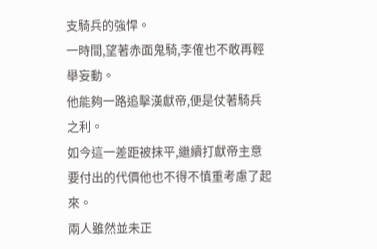支騎兵的強悍。
一時間,望著赤面鬼騎,李傕也不敢再輕舉妄動。
他能夠一路追擊漢獻帝,便是仗著騎兵之利。
如今這一差距被抹平,繼續打獻帝主意要付出的代價他也不得不慎重考慮了起來。
兩人雖然並未正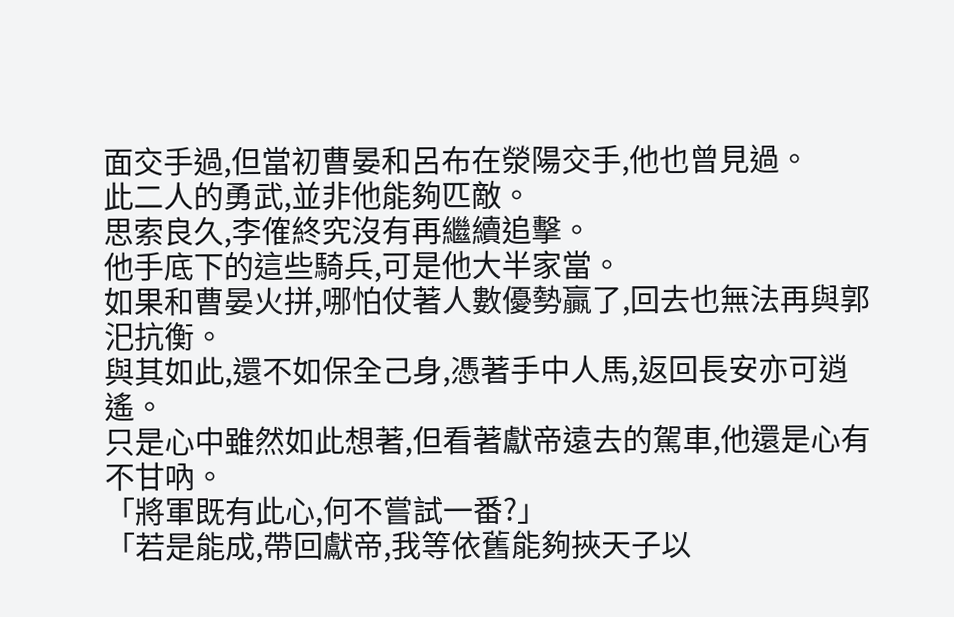面交手過,但當初曹晏和呂布在滎陽交手,他也曾見過。
此二人的勇武,並非他能夠匹敵。
思索良久,李傕終究沒有再繼續追擊。
他手底下的這些騎兵,可是他大半家當。
如果和曹晏火拼,哪怕仗著人數優勢贏了,回去也無法再與郭汜抗衡。
與其如此,還不如保全己身,憑著手中人馬,返回長安亦可逍遙。
只是心中雖然如此想著,但看著獻帝遠去的駕車,他還是心有不甘吶。
「將軍既有此心,何不嘗試一番?」
「若是能成,帶回獻帝,我等依舊能夠挾天子以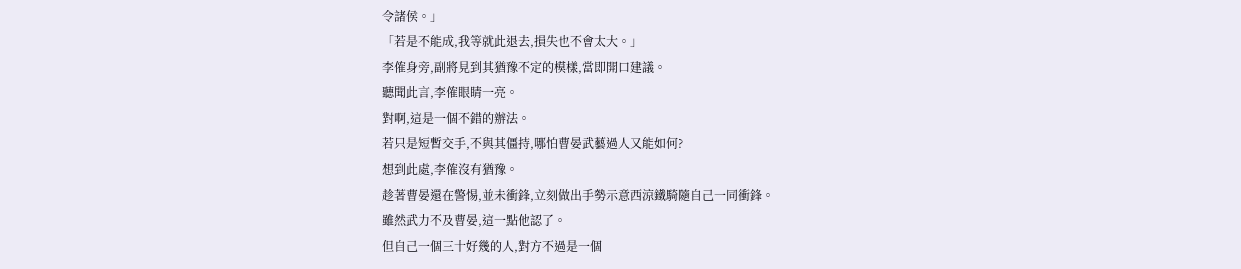令諸侯。」
「若是不能成,我等就此退去,損失也不會太大。」
李傕身旁,副將見到其猶豫不定的模樣,當即開口建議。
聽聞此言,李傕眼睛一亮。
對啊,這是一個不錯的辦法。
若只是短暫交手,不與其僵持,哪怕曹晏武藝過人又能如何?
想到此處,李傕沒有猶豫。
趁著曹晏還在警惕,並未衝鋒,立刻做出手勢示意西涼鐵騎隨自己一同衝鋒。
雖然武力不及曹晏,這一點他認了。
但自己一個三十好幾的人,對方不過是一個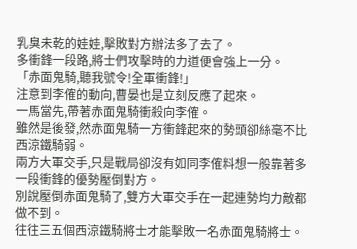乳臭未乾的娃娃,擊敗對方辦法多了去了。
多衝鋒一段路,將士們攻擊時的力道便會強上一分。
「赤面鬼騎,聽我號令!全軍衝鋒!」
注意到李傕的動向,曹晏也是立刻反應了起來。
一馬當先,帶著赤面鬼騎衝殺向李傕。
雖然是後發,然赤面鬼騎一方衝鋒起來的勢頭卻絲毫不比西涼鐵騎弱。
兩方大軍交手,只是戰局卻沒有如同李傕料想一般靠著多一段衝鋒的優勢壓倒對方。
別說壓倒赤面鬼騎了,雙方大軍交手在一起連勢均力敵都做不到。
往往三五個西涼鐵騎將士才能擊敗一名赤面鬼騎將士。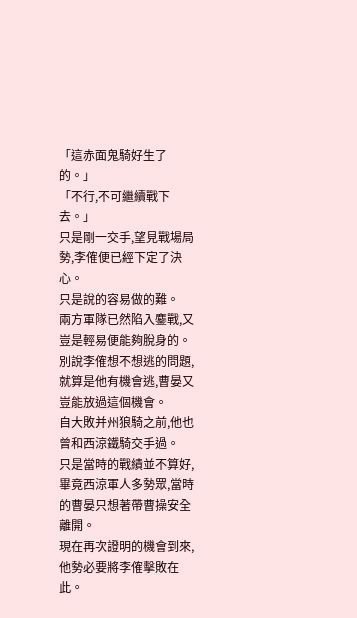「這赤面鬼騎好生了的。」
「不行,不可繼續戰下去。」
只是剛一交手,望見戰場局勢,李傕便已經下定了決心。
只是說的容易做的難。
兩方軍隊已然陷入鏖戰,又豈是輕易便能夠脫身的。
別說李傕想不想逃的問題,就算是他有機會逃,曹晏又豈能放過這個機會。
自大敗并州狼騎之前,他也曾和西涼鐵騎交手過。
只是當時的戰績並不算好,畢竟西涼軍人多勢眾,當時的曹晏只想著帶曹操安全離開。
現在再次證明的機會到來,他勢必要將李傕擊敗在此。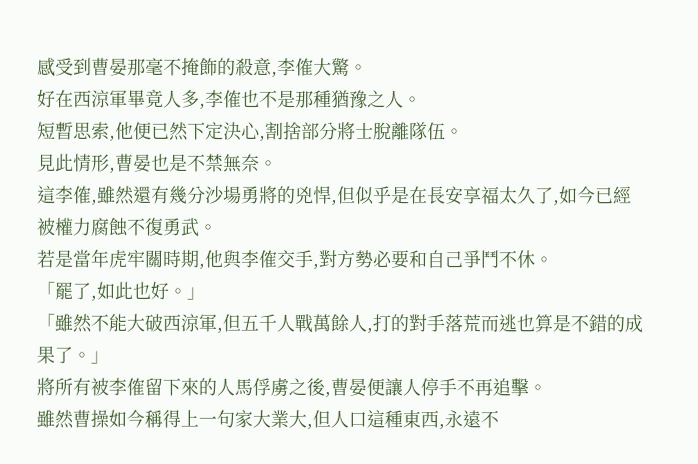感受到曹晏那毫不掩飾的殺意,李傕大驚。
好在西涼軍畢竟人多,李傕也不是那種猶豫之人。
短暫思索,他便已然下定決心,割捨部分將士脫離隊伍。
見此情形,曹晏也是不禁無奈。
這李傕,雖然還有幾分沙場勇將的兇悍,但似乎是在長安享福太久了,如今已經被權力腐蝕不復勇武。
若是當年虎牢關時期,他與李傕交手,對方勢必要和自己爭鬥不休。
「罷了,如此也好。」
「雖然不能大破西涼軍,但五千人戰萬餘人,打的對手落荒而逃也算是不錯的成果了。」
將所有被李傕留下來的人馬俘虜之後,曹晏便讓人停手不再追擊。
雖然曹操如今稱得上一句家大業大,但人口這種東西,永遠不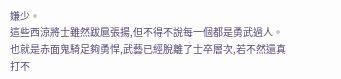嫌少。
這些西涼將士雖然跋扈張揚,但不得不說每一個都是勇武過人。
也就是赤面鬼騎足夠勇悍,武藝已經脫離了士卒層次,若不然還真打不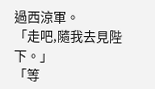過西涼軍。
「走吧,隨我去見陛下。」
「等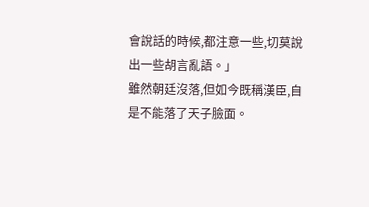會說話的時候,都注意一些,切莫說出一些胡言亂語。」
雖然朝廷沒落,但如今既稱漢臣,自是不能落了天子臉面。